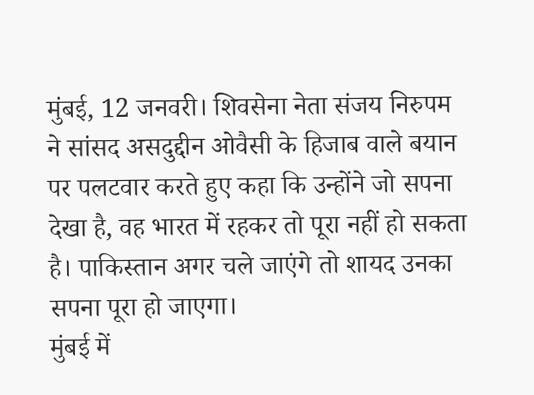मुंबई, 12 जनवरी। शिवसेना नेता संजय निरुपम ने सांसद असदुद्दीन ओवैसी के हिजाब वाले बयान पर पलटवार करते हुए कहा कि उन्होंने जो सपना देखा है, वह भारत में रहकर तो पूरा नहीं हो सकता है। पाकिस्तान अगर चले जाएंगे तो शायद उनका सपना पूरा हो जाएगा।
मुंबई में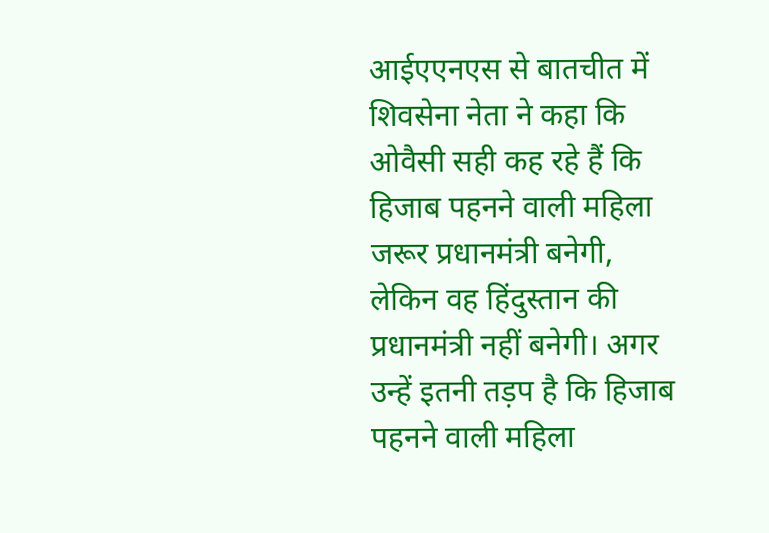आईएएनएस से बातचीत में शिवसेना नेता ने कहा कि ओवैसी सही कह रहे हैं कि हिजाब पहनने वाली महिला जरूर प्रधानमंत्री बनेगी, लेकिन वह हिंदुस्तान की प्रधानमंत्री नहीं बनेगी। अगर उन्हें इतनी तड़प है कि हिजाब पहनने वाली महिला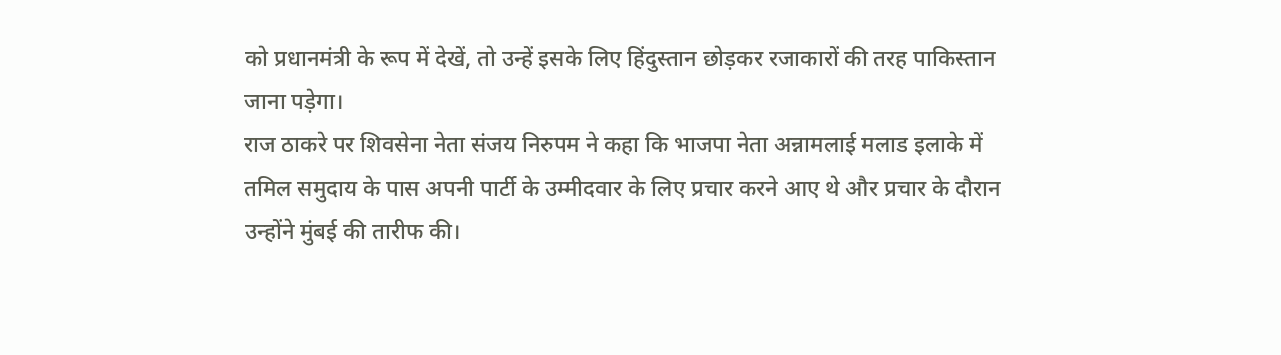को प्रधानमंत्री के रूप में देखें, तो उन्हें इसके लिए हिंदुस्तान छोड़कर रजाकारों की तरह पाकिस्तान जाना पड़ेगा।
राज ठाकरे पर शिवसेना नेता संजय निरुपम ने कहा कि भाजपा नेता अन्नामलाई मलाड इलाके में तमिल समुदाय के पास अपनी पार्टी के उम्मीदवार के लिए प्रचार करने आए थे और प्रचार के दौरान उन्होंने मुंबई की तारीफ की।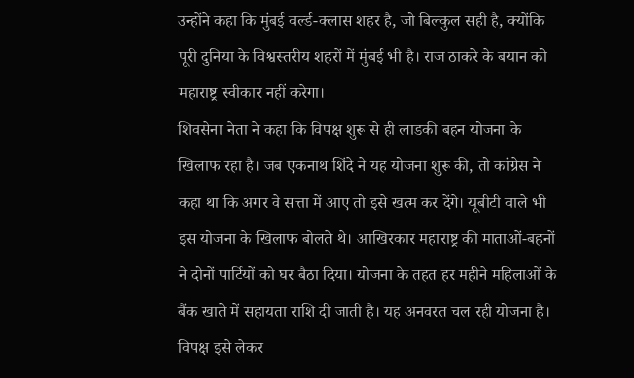उन्होंने कहा कि मुंबई वर्ल्ड-क्लास शहर है, जो बिल्कुल सही है, क्योंकि पूरी दुनिया के विश्वस्तरीय शहरों में मुंबई भी है। राज ठाकरे के बयान को महाराष्ट्र स्वीकार नहीं करेगा।
शिवसेना नेता ने कहा कि विपक्ष शुरू से ही लाडकी बहन योजना के खिलाफ रहा है। जब एकनाथ शिंदे ने यह योजना शुरू की, तो कांग्रेस ने कहा था कि अगर वे सत्ता में आए तो इसे खत्म कर देंगे। यूबीटी वाले भी इस योजना के खिलाफ बोलते थे। आखिरकार महाराष्ट्र की माताओं-बहनों ने दोनों पार्टियों को घर बैठा दिया। योजना के तहत हर महीने महिलाओं के बैंक खाते में सहायता राशि दी जाती है। यह अनवरत चल रही योजना है। विपक्ष इसे लेकर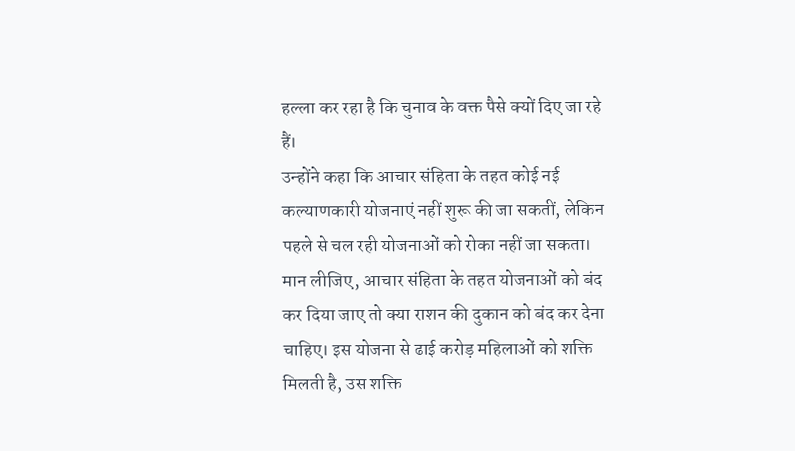हल्ला कर रहा है कि चुनाव के वक्त पैसे क्यों दिए जा रहे हैं।
उन्होंने कहा कि आचार संहिता के तहत कोई नई कल्याणकारी योजनाएं नहीं शुरू की जा सकतीं, लेकिन पहले से चल रही योजनाओं को रोका नहीं जा सकता। मान लीजिए, आचार संहिता के तहत योजनाओं को बंद कर दिया जाए तो क्या राशन की दुकान को बंद कर देना चाहिए। इस योजना से ढाई करोड़ महिलाओं को शक्ति मिलती है, उस शक्ति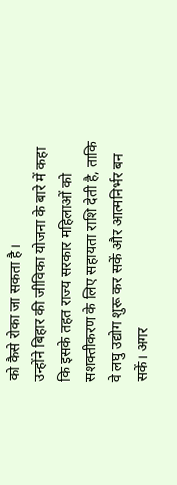को कैसे रोका जा सकता है।
उन्होंने बिहार की जीविका योजना के बारे में कहा कि इसके तहत राज्य सरकार महिलाओं को सशक्तीकरण के लिए सहायता राशि देती है, ताकि वे लघु उद्योग शुरू कर सकें और आत्मनिर्भर बन सकें। अगर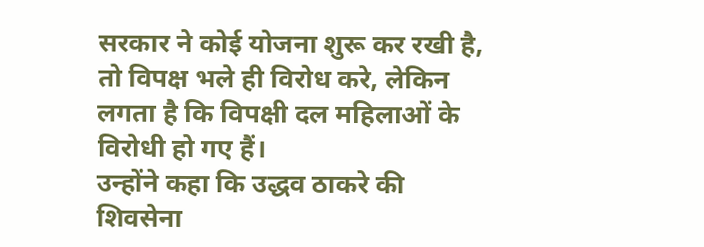सरकार ने कोई योजना शुरू कर रखी है, तो विपक्ष भले ही विरोध करे, लेकिन लगता है कि विपक्षी दल महिलाओं के विरोधी हो गए हैं।
उन्होंने कहा कि उद्धव ठाकरे की शिवसेना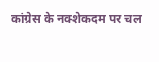कांग्रेस के नक्शेकदम पर चल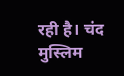रही है। चंद मुस्लिम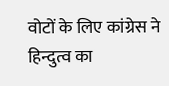वोटों के लिए कांग्रेस ने हिन्दुत्व का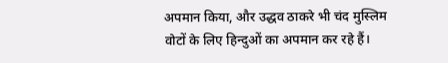अपमान किया, और उद्धव ठाकरे भी चंद मुस्लिम वोटों के लिए हिन्दुओं का अपमान कर रहे हैं।